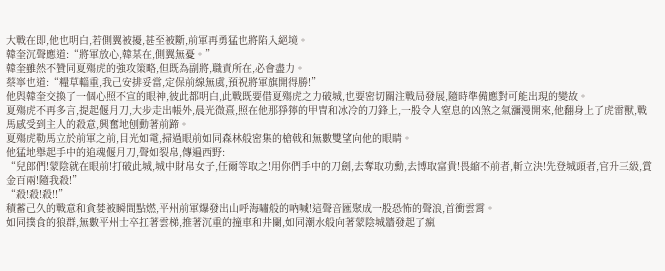大戰在即,他也明白,若側翼被擾,甚至被斷,前軍再勇猛也將陷入絕境。
韓奎沉聲應道:“將軍放心,韓某在,側翼無憂。”
韓奎雖然不贊同夏殤虎的強攻策略,但既為副將,職責所在,必會盡力。
蔡寧也道:“糧草輜重,我己安排妥當,定保前線無虞,預祝將軍旗開得勝!”
他與韓奎交換了一個心照不宣的眼神,彼此都明白,此戰既要借夏殤虎之力破城,也要密切關注戰局發展,隨時準備應對可能出現的變故。
夏殤虎不再多言,提起偃月刀,大步走出帳外,晨光微熹,照在他那猙獰的甲冑和冰冷的刀鋒上,一股令人窒息的凶煞之氣瀰漫開來,他翻身上了虎雷獸,戰馬感受到主人的殺意,興奮地刨動著前蹄。
夏殤虎勒馬立於前軍之前,目光如電,掃過眼前如同森林般密集的槍戟和無數雙望向他的眼睛。
他猛地舉起手中的追魂偃月刀,聲如裂帛,傳遍西野:
“兒郎們!蒙陰就在眼前!打破此城,城中財帛女子,任爾等取之!用你們手中的刀劍,去奪取功勳,去博取富貴!畏縮不前者,斬立決!先登城頭者,官升三級,賞金百兩!隨我殺!”
“殺!殺!殺!!”
積蓄己久的戰意和貪婪被瞬間點燃,平州前軍爆發出山呼海嘯般的吶喊!這聲音匯聚成一股恐怖的聲浪,首衝雲霄。
如同撲食的狼群,無數平州士卒扛著雲梯,推著沉重的撞車和井闌,如同潮水般向著蒙陰城牆發起了瘋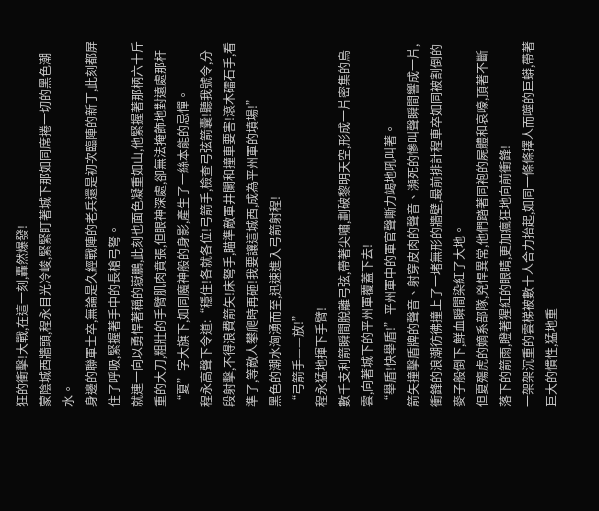狂的衝擊!大戰,在這一刻,轟然爆發!
蒙陰城西牆頭,程永目光冷峻,緊緊盯著城下那如同席捲一切的黑色潮水。
身邊的聯軍士卒,無論是久經戰陣的老兵還是初次臨陣的新丁,此刻都屏住了呼吸,緊握著手中的長槍弓弩。
就連一向以勇悍著稱的嶽鵬,此刻也面色凝重如山,他緊握著那柄六十斤重的大刀,粗壯的手臂肌肉賁張,但眼神深處,卻無法掩飾地對遠處那杆“夏”字大旗下,如同魔神般的身影,產生了一絲本能的忌憚。
程永高聲下令道:“穩住!各就各位!弓箭手,檢查弓弦箭囊!聽我號令,分段射擊,不得浪費箭矢!床弩手,瞄準敵軍井闌和撞車要害!滾木礌石手,看準了,等敵人攀爬時再砸!我要讓這城西,成為平州軍的墳場!”
黑色的潮水洶湧而至,迅速進入弓箭射程!
“弓箭手——放!”
程永猛地揮下手臂!
數千支利箭瞬間脫離弓弦,帶著尖嘯,劃破黎明天空,形成一片密集的烏雲,向著城下的平州軍覆蓋下去!
“舉盾!快舉盾!”平州軍中的軍官聲嘶力竭地吼叫著。
箭矢撞擊盾牌的聲音、射穿皮肉的聲音、瀕死的慘叫聲瞬間響成一片,衝鋒的浪潮彷彿撞上了一堵無形的牆壁,最前排計程車卒如同被割倒的麥子般倒下,鮮血瞬間染紅了大地。
但夏殤虎的嫡系部隊,兇悍異常,他們踏著同袍的屍體和哀嚎,頂著不斷落下的箭雨,瞪著猩紅的眼睛,更加瘋狂地向前衝鋒!
一架架沉重的雲梯被數十人合力抬起,如同一條條擇人而噬的巨蟒,帶著巨大的慣性,猛地重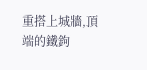重搭上城牆,頂端的鐵鉤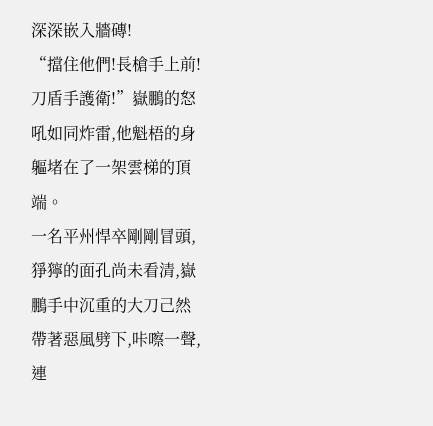深深嵌入牆磚!
“擋住他們!長槍手上前!刀盾手護衛!”嶽鵬的怒吼如同炸雷,他魁梧的身軀堵在了一架雲梯的頂端。
一名平州悍卒剛剛冒頭,猙獰的面孔尚未看清,嶽鵬手中沉重的大刀己然帶著惡風劈下,咔嚓一聲,連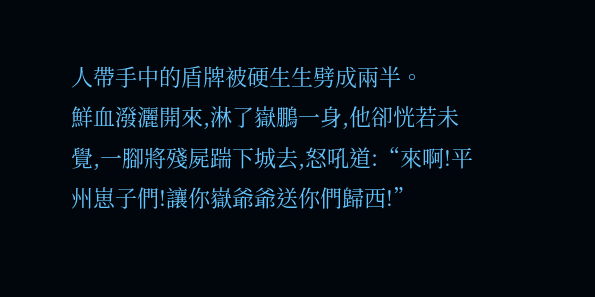人帶手中的盾牌被硬生生劈成兩半。
鮮血潑灑開來,淋了嶽鵬一身,他卻恍若未覺,一腳將殘屍踹下城去,怒吼道:“來啊!平州崽子們!讓你嶽爺爺送你們歸西!”